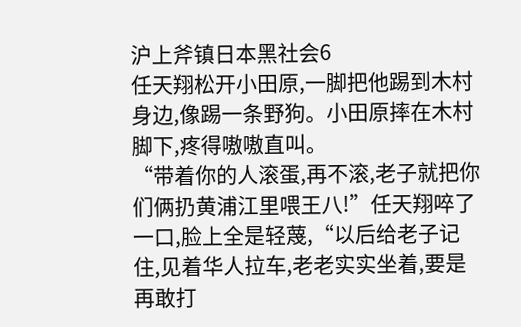沪上斧镇日本黑社会6
任天翔松开小田原,一脚把他踢到木村身边,像踢一条野狗。小田原摔在木村脚下,疼得嗷嗷直叫。
“带着你的人滚蛋,再不滚,老子就把你们俩扔黄浦江里喂王八!”任天翔啐了一口,脸上全是轻蔑,“以后给老子记住,见着华人拉车,老老实实坐着,要是再敢打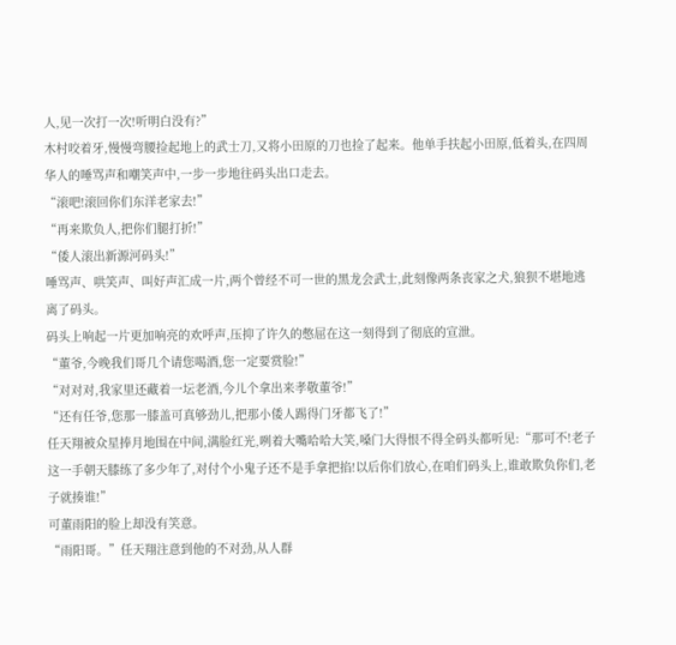人,见一次打一次!听明白没有?”
木村咬着牙,慢慢弯腰捡起地上的武士刀,又将小田原的刀也捡了起来。他单手扶起小田原,低着头,在四周华人的唾骂声和嘲笑声中,一步一步地往码头出口走去。
“滚吧!滚回你们东洋老家去!”
“再来欺负人,把你们腿打折!”
“倭人滚出新源河码头!”
唾骂声、哄笑声、叫好声汇成一片,两个曾经不可一世的黑龙会武士,此刻像两条丧家之犬,狼狈不堪地逃离了码头。
码头上响起一片更加响亮的欢呼声,压抑了许久的憋屈在这一刻得到了彻底的宣泄。
“董爷,今晚我们哥几个请您喝酒,您一定要赏脸!”
“对对对,我家里还藏着一坛老酒,今儿个拿出来孝敬董爷!”
“还有任爷,您那一膝盖可真够劲儿,把那小倭人踢得门牙都飞了!”
任天翔被众星捧月地围在中间,满脸红光,咧着大嘴哈哈大笑,嗓门大得恨不得全码头都听见:“那可不!老子这一手朝天膝练了多少年了,对付个小鬼子还不是手拿把掐!以后你们放心,在咱们码头上,谁敢欺负你们,老子就揍谁!”
可董雨阳的脸上却没有笑意。
“雨阳哥。”任天翔注意到他的不对劲,从人群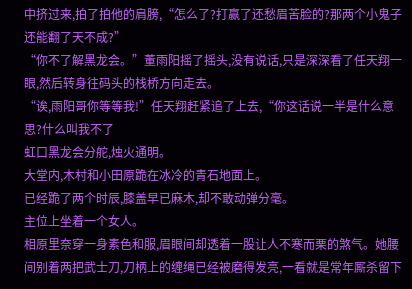中挤过来,拍了拍他的肩膀,“怎么了?打赢了还愁眉苦脸的?那两个小鬼子还能翻了天不成?”
“你不了解黑龙会。”董雨阳摇了摇头,没有说话,只是深深看了任天翔一眼,然后转身往码头的栈桥方向走去。
“诶,雨阳哥你等等我!”任天翔赶紧追了上去,“你这话说一半是什么意思?什么叫我不了
虹口黑龙会分舵,烛火通明。
大堂内,木村和小田原跪在冰冷的青石地面上。
已经跪了两个时辰,膝盖早已麻木,却不敢动弹分毫。
主位上坐着一个女人。
相原里奈穿一身素色和服,眉眼间却透着一股让人不寒而栗的煞气。她腰间别着两把武士刀,刀柄上的缠绳已经被磨得发亮,一看就是常年厮杀留下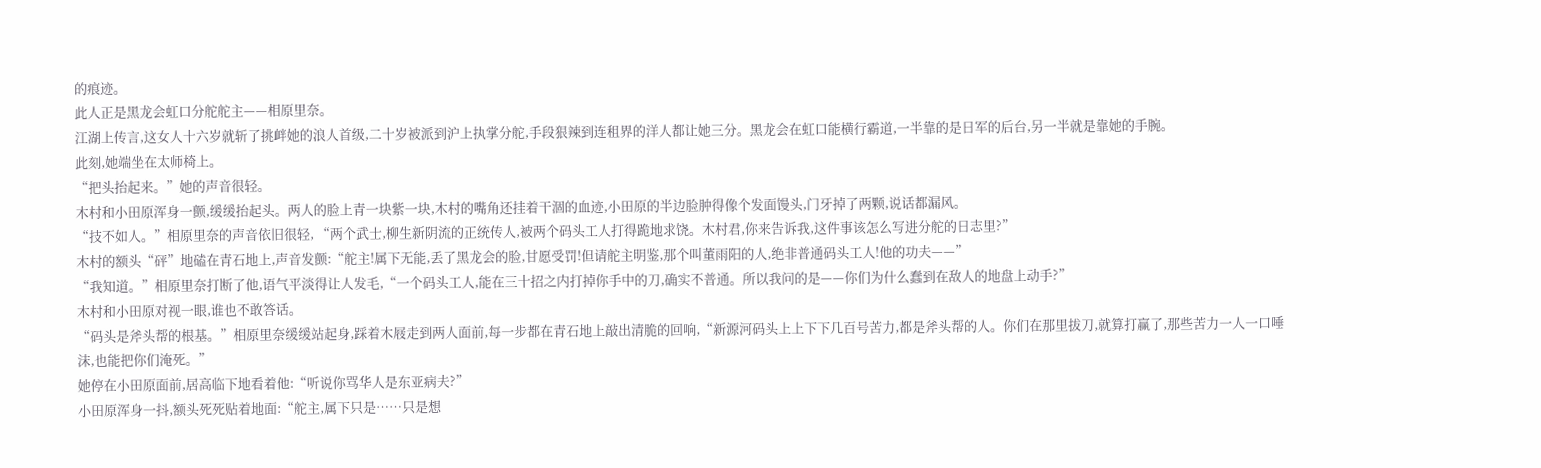的痕迹。
此人正是黑龙会虹口分舵舵主——相原里奈。
江湖上传言,这女人十六岁就斩了挑衅她的浪人首级,二十岁被派到沪上执掌分舵,手段狠辣到连租界的洋人都让她三分。黑龙会在虹口能横行霸道,一半靠的是日军的后台,另一半就是靠她的手腕。
此刻,她端坐在太师椅上。
“把头抬起来。”她的声音很轻。
木村和小田原浑身一颤,缓缓抬起头。两人的脸上青一块紫一块,木村的嘴角还挂着干涸的血迹,小田原的半边脸肿得像个发面馒头,门牙掉了两颗,说话都漏风。
“技不如人。”相原里奈的声音依旧很轻, “两个武士,柳生新阴流的正统传人,被两个码头工人打得跪地求饶。木村君,你来告诉我,这件事该怎么写进分舵的日志里?”
木村的额头“砰”地磕在青石地上,声音发颤:“舵主!属下无能,丢了黑龙会的脸,甘愿受罚!但请舵主明鉴,那个叫董雨阳的人,绝非普通码头工人!他的功夫——”
“我知道。”相原里奈打断了他,语气平淡得让人发毛,“一个码头工人,能在三十招之内打掉你手中的刀,确实不普通。所以我问的是——你们为什么蠢到在敌人的地盘上动手?”
木村和小田原对视一眼,谁也不敢答话。
“码头是斧头帮的根基。”相原里奈缓缓站起身,踩着木屐走到两人面前,每一步都在青石地上敲出清脆的回响,“新源河码头上上下下几百号苦力,都是斧头帮的人。你们在那里拔刀,就算打赢了,那些苦力一人一口唾沫,也能把你们淹死。”
她停在小田原面前,居高临下地看着他:“听说你骂华人是东亚病夫?”
小田原浑身一抖,额头死死贴着地面:“舵主,属下只是……只是想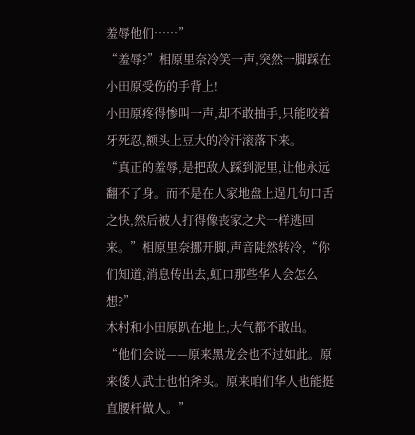羞辱他们……”
“羞辱?”相原里奈冷笑一声,突然一脚踩在小田原受伤的手背上!
小田原疼得惨叫一声,却不敢抽手,只能咬着牙死忍,额头上豆大的冷汗滚落下来。
“真正的羞辱,是把敌人踩到泥里,让他永远翻不了身。而不是在人家地盘上逞几句口舌之快,然后被人打得像丧家之犬一样逃回来。”相原里奈挪开脚,声音陡然转冷,“你们知道,消息传出去,虹口那些华人会怎么想?”
木村和小田原趴在地上,大气都不敢出。
“他们会说——原来黑龙会也不过如此。原来倭人武士也怕斧头。原来咱们华人也能挺直腰杆做人。”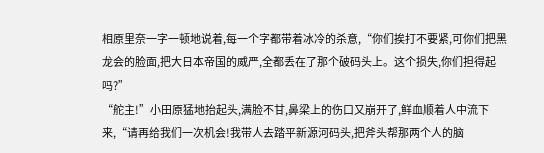相原里奈一字一顿地说着,每一个字都带着冰冷的杀意,“你们挨打不要紧,可你们把黑龙会的脸面,把大日本帝国的威严,全都丢在了那个破码头上。这个损失,你们担得起吗?”
“舵主!”小田原猛地抬起头,满脸不甘,鼻梁上的伤口又崩开了,鲜血顺着人中流下来,“请再给我们一次机会!我带人去踏平新源河码头,把斧头帮那两个人的脑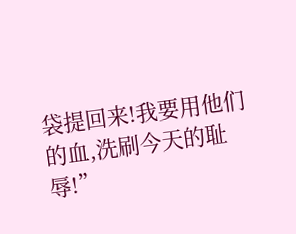袋提回来!我要用他们的血,洗刷今天的耻辱!”